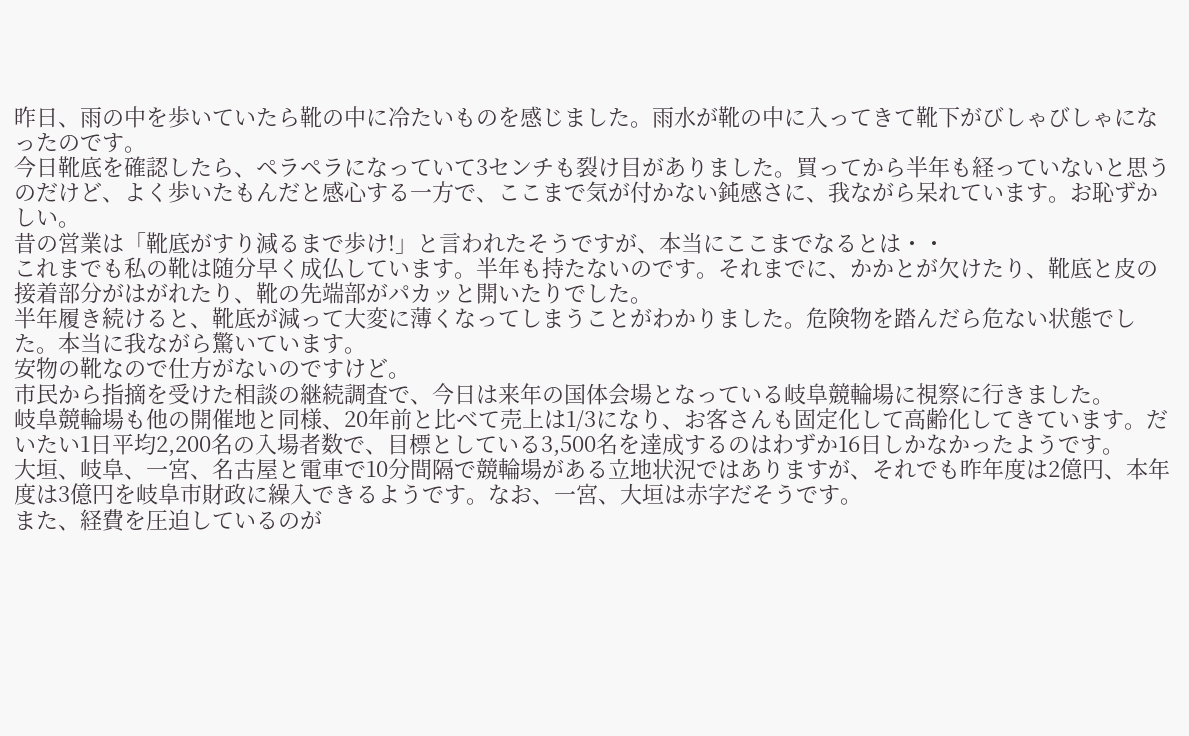昨日、雨の中を歩いていたら靴の中に冷たいものを感じました。雨水が靴の中に入ってきて靴下がびしゃびしゃになったのです。
今日靴底を確認したら、ペラペラになっていて3センチも裂け目がありました。買ってから半年も経っていないと思うのだけど、よく歩いたもんだと感心する一方で、ここまで気が付かない鈍感さに、我ながら呆れています。お恥ずかしい。
昔の営業は「靴底がすり減るまで歩け!」と言われたそうですが、本当にここまでなるとは・・
これまでも私の靴は随分早く成仏しています。半年も持たないのです。それまでに、かかとが欠けたり、靴底と皮の接着部分がはがれたり、靴の先端部がパカッと開いたりでした。
半年履き続けると、靴底が減って大変に薄くなってしまうことがわかりました。危険物を踏んだら危ない状態でした。本当に我ながら驚いています。
安物の靴なので仕方がないのですけど。
市民から指摘を受けた相談の継続調査で、今日は来年の国体会場となっている岐阜競輪場に視察に行きました。
岐阜競輪場も他の開催地と同様、20年前と比べて売上は1/3になり、お客さんも固定化して高齢化してきています。だいたい1日平均2,200名の入場者数で、目標としている3,500名を達成するのはわずか16日しかなかったようです。
大垣、岐阜、一宮、名古屋と電車で10分間隔で競輪場がある立地状況ではありますが、それでも昨年度は2億円、本年度は3億円を岐阜市財政に繰入できるようです。なお、一宮、大垣は赤字だそうです。
また、経費を圧迫しているのが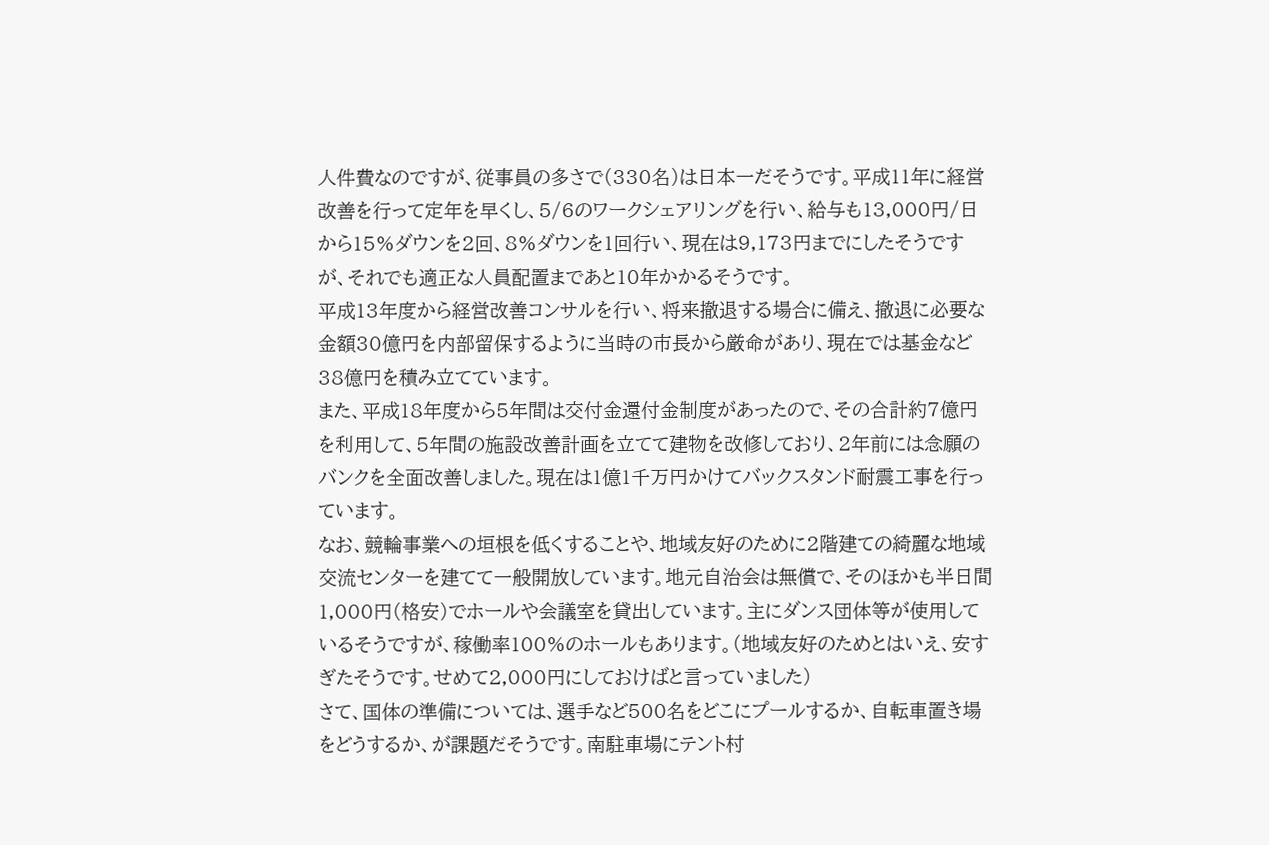人件費なのですが、従事員の多さで(330名)は日本一だそうです。平成11年に経営改善を行って定年を早くし、5/6のワークシェアリングを行い、給与も13,000円/日から15%ダウンを2回、8%ダウンを1回行い、現在は9,173円までにしたそうですが、それでも適正な人員配置まであと10年かかるそうです。
平成13年度から経営改善コンサルを行い、将来撤退する場合に備え、撤退に必要な金額30億円を内部留保するように当時の市長から厳命があり、現在では基金など38億円を積み立てています。
また、平成18年度から5年間は交付金還付金制度があったので、その合計約7億円を利用して、5年間の施設改善計画を立てて建物を改修しており、2年前には念願のバンクを全面改善しました。現在は1億1千万円かけてバックスタンド耐震工事を行っています。
なお、競輪事業への垣根を低くすることや、地域友好のために2階建ての綺麗な地域交流センターを建てて一般開放しています。地元自治会は無償で、そのほかも半日間1,000円(格安)でホールや会議室を貸出しています。主にダンス団体等が使用しているそうですが、稼働率100%のホールもあります。(地域友好のためとはいえ、安すぎたそうです。せめて2,000円にしておけばと言っていました)
さて、国体の準備については、選手など500名をどこにプールするか、自転車置き場をどうするか、が課題だそうです。南駐車場にテント村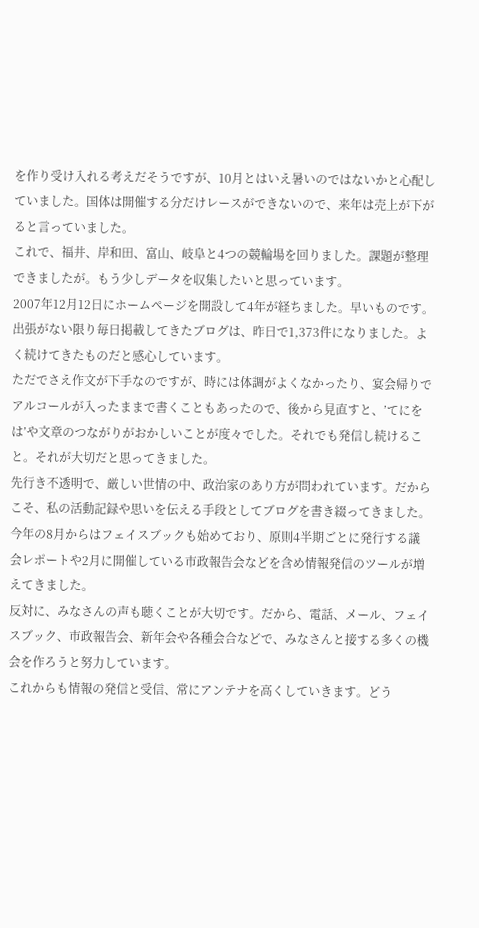を作り受け入れる考えだそうですが、10月とはいえ暑いのではないかと心配していました。国体は開催する分だけレースができないので、来年は売上が下がると言っていました。
これで、福井、岸和田、富山、岐阜と4つの競輪場を回りました。課題が整理できましたが。もう少しデータを収集したいと思っています。
2007年12月12日にホームページを開設して4年が経ちました。早いものです。出張がない限り毎日掲載してきたブログは、昨日で1,373件になりました。よく続けてきたものだと感心しています。
ただでさえ作文が下手なのですが、時には体調がよくなかったり、宴会帰りでアルコールが入ったままで書くこともあったので、後から見直すと、’てにをは’や文章のつながりがおかしいことが度々でした。それでも発信し続けること。それが大切だと思ってきました。
先行き不透明で、厳しい世情の中、政治家のあり方が問われています。だからこそ、私の活動記録や思いを伝える手段としてブログを書き綴ってきました。今年の8月からはフェイスブックも始めており、原則4半期ごとに発行する議会レポートや2月に開催している市政報告会などを含め情報発信のツールが増えてきました。
反対に、みなさんの声も聴くことが大切です。だから、電話、メール、フェイスブック、市政報告会、新年会や各種会合などで、みなさんと接する多くの機会を作ろうと努力しています。
これからも情報の発信と受信、常にアンテナを高くしていきます。どう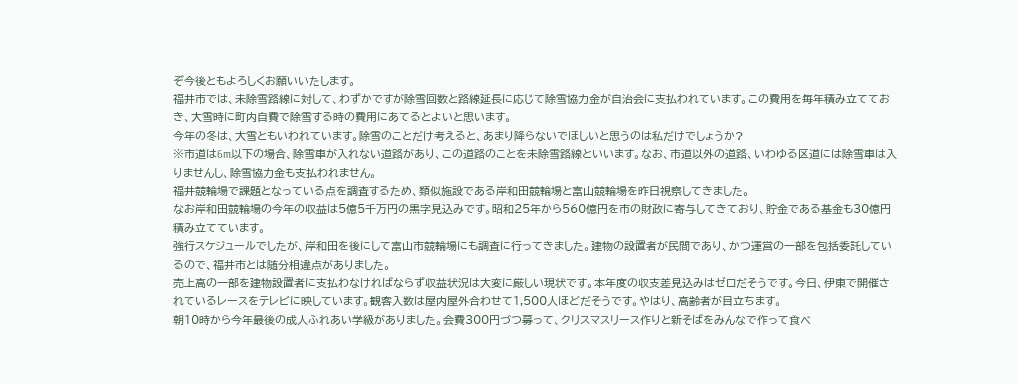ぞ今後ともよろしくお願いいたします。
福井市では、未除雪路線に対して、わずかですが除雪回数と路線延長に応じて除雪協力金が自治会に支払われています。この費用を毎年積み立てておき、大雪時に町内自費で除雪する時の費用にあてるとよいと思います。
今年の冬は、大雪ともいわれています。除雪のことだけ考えると、あまり降らないでほしいと思うのは私だけでしょうか?
※市道は6m以下の場合、除雪車が入れない道路があり、この道路のことを未除雪路線といいます。なお、市道以外の道路、いわゆる区道には除雪車は入りませんし、除雪協力金も支払われません。
福井競輪場で課題となっている点を調査するため、類似施設である岸和田競輪場と富山競輪場を昨日視察してきました。
なお岸和田競輪場の今年の収益は5億5千万円の黒字見込みです。昭和25年から560億円を市の財政に寄与してきており、貯金である基金も30億円積み立てています。
強行スケジュールでしたが、岸和田を後にして富山市競輪場にも調査に行ってきました。建物の設置者が民間であり、かつ運営の一部を包括委託しているので、福井市とは随分相違点がありました。
売上高の一部を建物設置者に支払わなければならず収益状況は大変に厳しい現状です。本年度の収支差見込みはゼロだそうです。今日、伊東で開催されているレースをテレビに映しています。観客入数は屋内屋外合わせて1,500人ほどだそうです。やはり、高齢者が目立ちます。
朝10時から今年最後の成人ふれあい学級がありました。会費300円づつ募って、クリスマスリース作りと新そばをみんなで作って食べ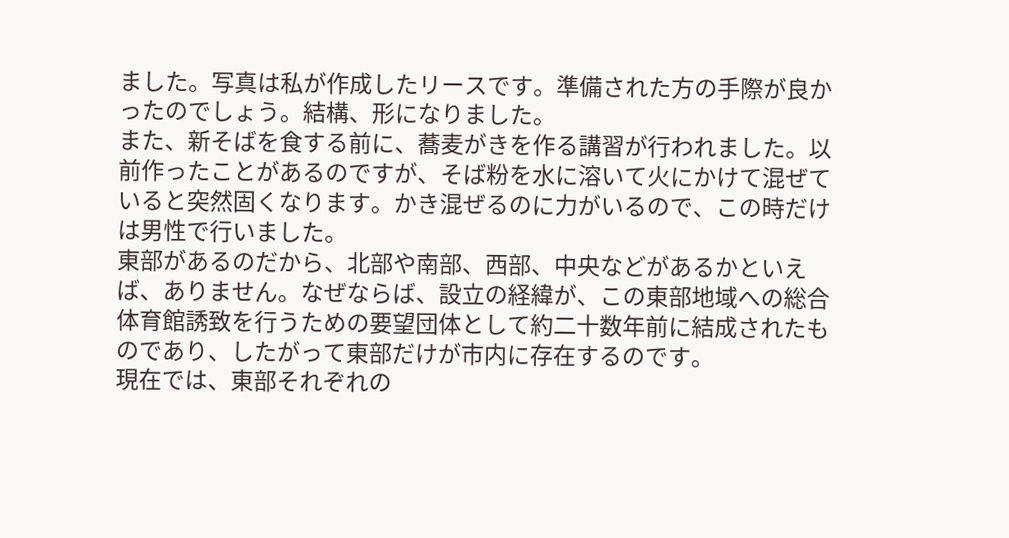ました。写真は私が作成したリースです。準備された方の手際が良かったのでしょう。結構、形になりました。
また、新そばを食する前に、蕎麦がきを作る講習が行われました。以前作ったことがあるのですが、そば粉を水に溶いて火にかけて混ぜていると突然固くなります。かき混ぜるのに力がいるので、この時だけは男性で行いました。
東部があるのだから、北部や南部、西部、中央などがあるかといえば、ありません。なぜならば、設立の経緯が、この東部地域への総合体育館誘致を行うための要望団体として約二十数年前に結成されたものであり、したがって東部だけが市内に存在するのです。
現在では、東部それぞれの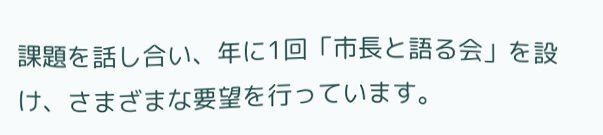課題を話し合い、年に1回「市長と語る会」を設け、さまざまな要望を行っています。